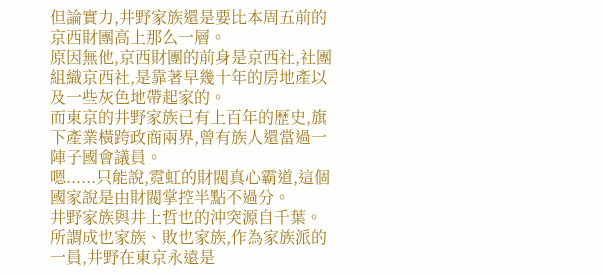但論實力,井野家族還是要比本周五前的京西財團高上那么一層。
原因無他,京西財團的前身是京西社,社團組織京西社,是靠著早幾十年的房地產以及一些灰色地帶起家的。
而東京的井野家族已有上百年的歷史,旗下產業橫跨政商兩界,曾有族人還當過一陣子國會議員。
嗯......只能說,霓虹的財閥真心霸道,這個國家說是由財閥掌控半點不過分。
井野家族與井上哲也的沖突源自千葉。
所謂成也家族、敗也家族,作為家族派的一員,井野在東京永遠是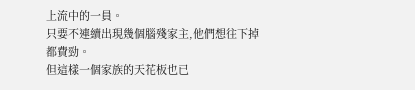上流中的一員。
只要不連續出現幾個腦殘家主,他們想往下掉都費勁。
但這樣一個家族的天花板也已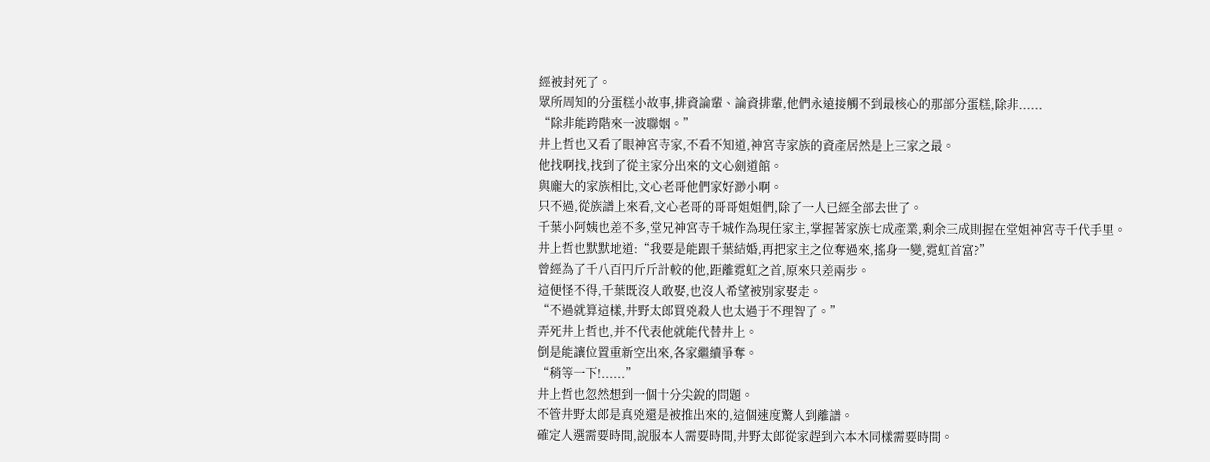經被封死了。
眾所周知的分蛋糕小故事,排資論輩、論資排輩,他們永遠接觸不到最核心的那部分蛋糕,除非......
“除非能跨階來一波聯姻。”
井上哲也又看了眼神宮寺家,不看不知道,神宮寺家族的資產居然是上三家之最。
他找啊找,找到了從主家分出來的文心劍道館。
與龐大的家族相比,文心老哥他們家好渺小啊。
只不過,從族譜上來看,文心老哥的哥哥姐姐們,除了一人已經全部去世了。
千葉小阿姨也差不多,堂兄神宮寺千城作為現任家主,掌握著家族七成產業,剩余三成則握在堂姐神宮寺千代手里。
井上哲也默默地道:“我要是能跟千葉結婚,再把家主之位奪過來,搖身一變,霓虹首富?”
曾經為了千八百円斤斤計較的他,距離霓虹之首,原來只差兩步。
這便怪不得,千葉既沒人敢娶,也沒人希望被別家娶走。
“不過就算這樣,井野太郎買兇殺人也太過于不理智了。”
弄死井上哲也,并不代表他就能代替井上。
倒是能讓位置重新空出來,各家繼續爭奪。
“稍等一下!......”
井上哲也忽然想到一個十分尖銳的問題。
不管井野太郎是真兇還是被推出來的,這個速度驚人到離譜。
確定人選需要時間,說服本人需要時間,井野太郎從家趕到六本木同樣需要時間。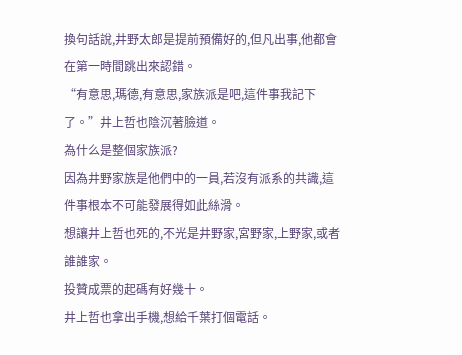換句話說,井野太郎是提前預備好的,但凡出事,他都會在第一時間跳出來認錯。
“有意思,瑪德,有意思,家族派是吧,這件事我記下了。”井上哲也陰沉著臉道。
為什么是整個家族派?
因為井野家族是他們中的一員,若沒有派系的共識,這件事根本不可能發展得如此絲滑。
想讓井上哲也死的,不光是井野家,宮野家,上野家,或者誰誰家。
投贊成票的起碼有好幾十。
井上哲也拿出手機,想給千葉打個電話。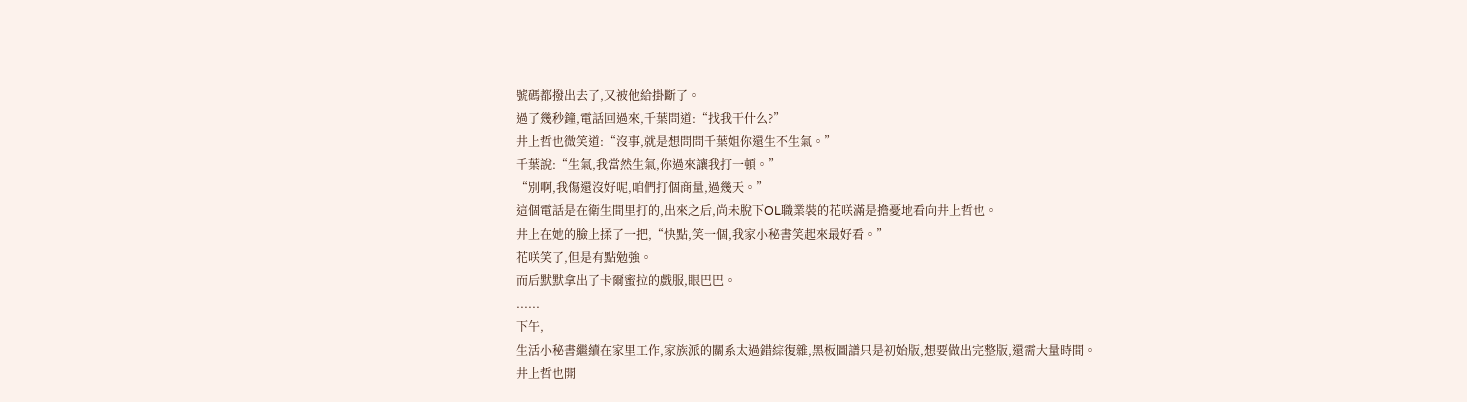號碼都撥出去了,又被他給掛斷了。
過了幾秒鐘,電話回過來,千葉問道:“找我干什么?”
井上哲也微笑道:“沒事,就是想問問千葉姐你還生不生氣。”
千葉說:“生氣,我當然生氣,你過來讓我打一頓。”
“別啊,我傷還沒好呢,咱們打個商量,過幾天。”
這個電話是在衛生間里打的,出來之后,尚未脫下OL職業裝的花咲滿是擔憂地看向井上哲也。
井上在她的臉上揉了一把,“快點,笑一個,我家小秘書笑起來最好看。”
花咲笑了,但是有點勉強。
而后默默拿出了卡爾蜜拉的戲服,眼巴巴。
......
下午,
生活小秘書繼續在家里工作,家族派的關系太過錯綜復雜,黑板圖譜只是初始版,想要做出完整版,還需大量時間。
井上哲也開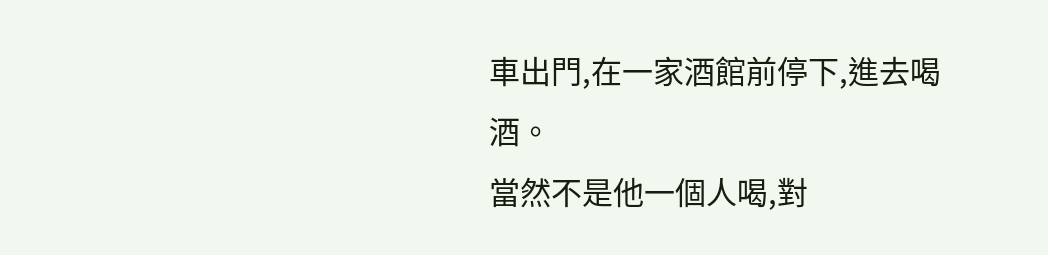車出門,在一家酒館前停下,進去喝酒。
當然不是他一個人喝,對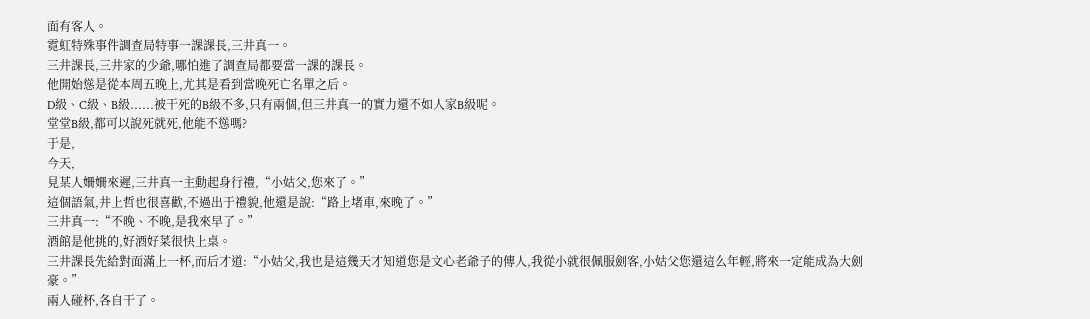面有客人。
霓虹特殊事件調查局特事一課課長,三井真一。
三井課長,三井家的少爺,哪怕進了調查局都要當一課的課長。
他開始慫是從本周五晚上,尤其是看到當晚死亡名單之后。
D級、C級、B級......被干死的B級不多,只有兩個,但三井真一的實力還不如人家B級呢。
堂堂B級,都可以說死就死,他能不慫嗎?
于是,
今天,
見某人姍姍來遲,三井真一主動起身行禮,“小姑父,您來了。”
這個語氣,井上哲也很喜歡,不過出于禮貌,他還是說:“路上堵車,來晚了。”
三井真一:“不晚、不晚,是我來早了。”
酒館是他挑的,好酒好菜很快上桌。
三井課長先給對面滿上一杯,而后才道:“小姑父,我也是這幾天才知道您是文心老爺子的傳人,我從小就很佩服劍客,小姑父您還這么年輕,將來一定能成為大劍豪。”
兩人碰杯,各自干了。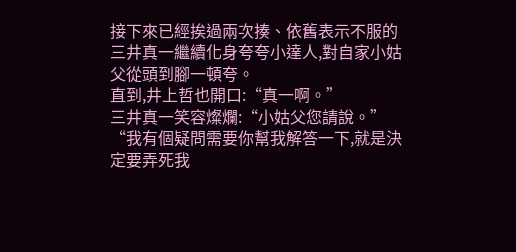接下來已經挨過兩次揍、依舊表示不服的三井真一繼續化身夸夸小達人,對自家小姑父從頭到腳一頓夸。
直到,井上哲也開口:“真一啊。”
三井真一笑容燦爛:“小姑父您請說。”
“我有個疑問需要你幫我解答一下,就是決定要弄死我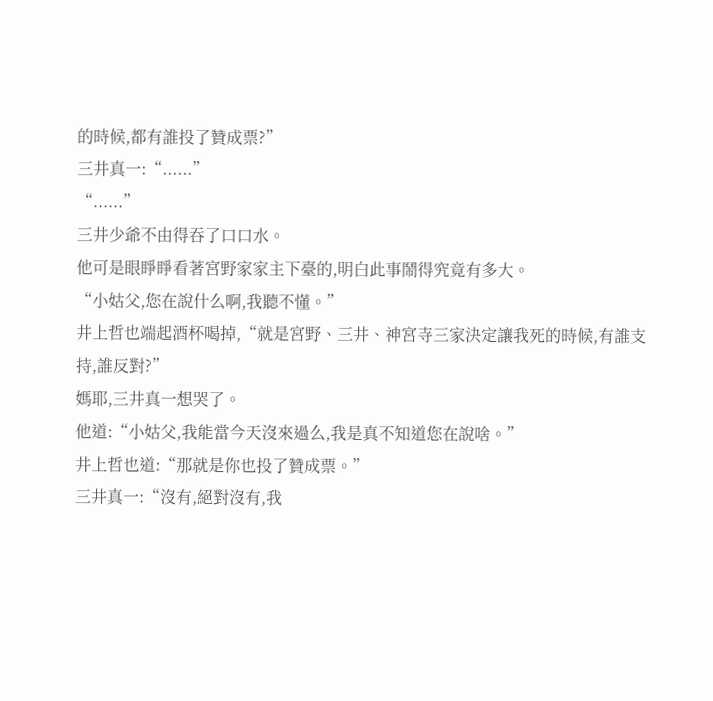的時候,都有誰投了贊成票?”
三井真一:“......”
“......”
三井少爺不由得吞了口口水。
他可是眼睜睜看著宮野家家主下臺的,明白此事鬧得究竟有多大。
“小姑父,您在說什么啊,我聽不懂。”
井上哲也端起酒杯喝掉,“就是宮野、三井、神宮寺三家決定讓我死的時候,有誰支持,誰反對?”
媽耶,三井真一想哭了。
他道:“小姑父,我能當今天沒來過么,我是真不知道您在說啥。”
井上哲也道:“那就是你也投了贊成票。”
三井真一:“沒有,絕對沒有,我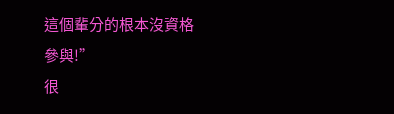這個輩分的根本沒資格參與!”
很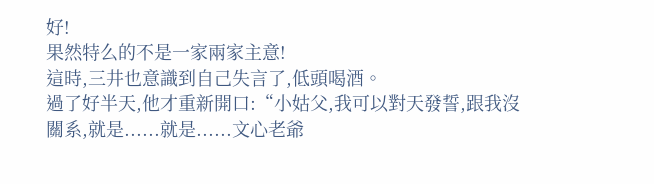好!
果然特么的不是一家兩家主意!
這時,三井也意識到自己失言了,低頭喝酒。
過了好半天,他才重新開口:“小姑父,我可以對天發誓,跟我沒關系,就是......就是......文心老爺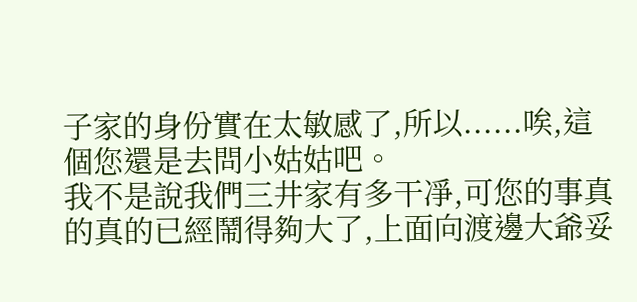子家的身份實在太敏感了,所以......唉,這個您還是去問小姑姑吧。
我不是說我們三井家有多干凈,可您的事真的真的已經鬧得夠大了,上面向渡邊大爺妥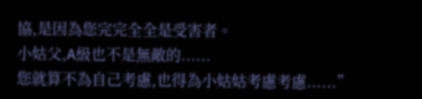協,是因為您完完全全是受害者。
小姑父,A級也不是無敵的......
您就算不為自己考慮,也得為小姑姑考慮考慮......”